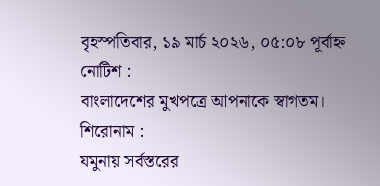বৃহস্পতিবার, ১৯ মার্চ ২০২৬, ০৫:০৮ পূর্বাহ্ন
নোটিশ :
বাংলাদেশের মুখপত্রে আপনাকে স্বাগতম।
শিরোনাম :
যমুনায় সর্বস্তরের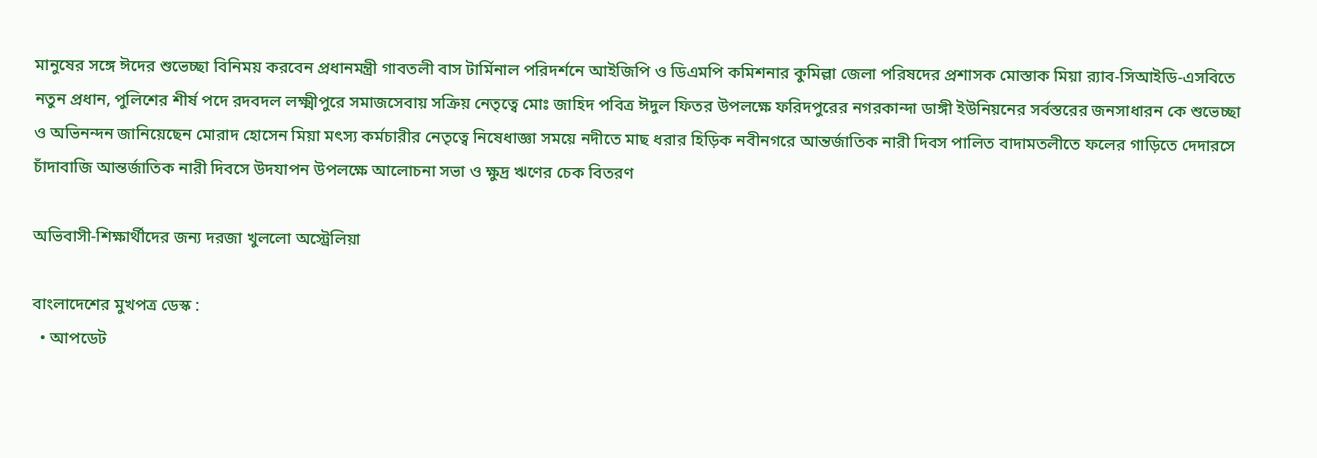মানুষের সঙ্গে ঈদের শুভেচ্ছা বিনিময় করবেন প্রধানমন্ত্রী গাবতলী বাস টার্মিনাল পরিদর্শনে আইজিপি ও ডিএমপি কমিশনার কুমিল্লা জেলা পরিষদের প্রশাসক মোস্তাক মিয়া র‍্যাব-সিআইডি-এসবিতে নতুন প্রধান, পুলিশের শীর্ষ পদে রদবদল লক্ষ্মীপুরে সমাজসেবায় সক্রিয় নেতৃত্বে মোঃ জাহিদ পবিত্র ঈদুল ফিতর উপলক্ষে ফরিদপুরের নগরকান্দা ডাঙ্গী ইউনিয়নের সর্বস্তরের জনসাধারন কে শুভেচ্ছা ও অভিনন্দন জানিয়েছেন মোরাদ হোসেন মিয়া মৎস্য কর্মচারীর নেতৃত্বে নিষেধাজ্ঞা সময়ে নদীতে মাছ ধরার হিড়িক নবীনগরে আন্তর্জাতিক নারী দিবস পালিত বাদামতলীতে ফলের গাড়িতে দেদারসে চাঁদাবাজি আন্তর্জাতিক নারী দিবসে উদযাপন উপলক্ষে আলোচনা সভা ও ক্ষুদ্র ঋণের চেক বিতরণ

অভিবাসী-শিক্ষার্থীদের জন্য দরজা খুললো অস্ট্রেলিয়া

বাংলাদেশের মুখপত্র ডেস্ক :
  • আপডেট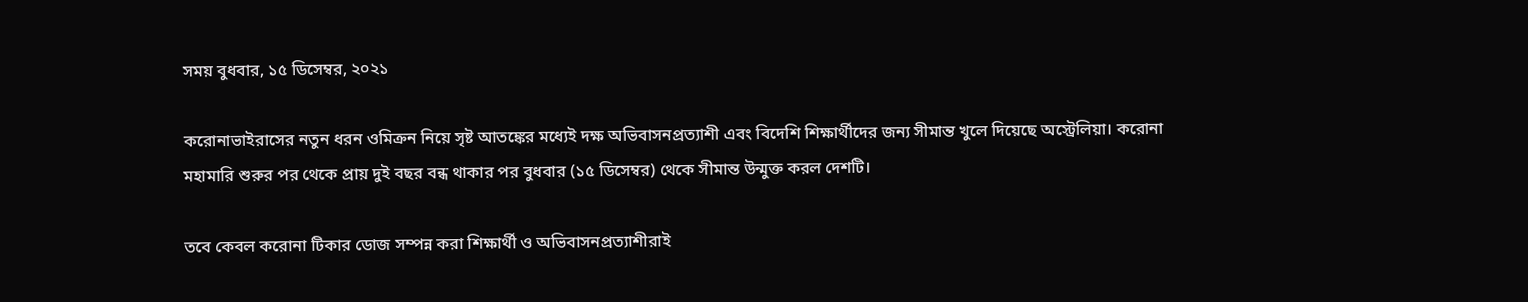সময় বুধবার, ১৫ ডিসেম্বর, ২০২১

করোনাভাইরাসের নতুন ধরন ওমিক্রন নিয়ে সৃষ্ট আতঙ্কের মধ্যেই দক্ষ অভিবাসনপ্রত্যাশী এবং বিদেশি শিক্ষার্থীদের জন্য সীমান্ত খুলে দিয়েছে অস্ট্রেলিয়া। করোনা মহামারি শুরুর পর থেকে প্রায় দুই বছর বন্ধ থাকার পর বুধবার (১৫ ডিসেম্বর) থেকে সীমান্ত উন্মুক্ত করল দেশটি।

তবে কেবল করোনা টিকার ডোজ সম্পন্ন করা শিক্ষার্থী ও অভিবাসনপ্রত্যাশীরাই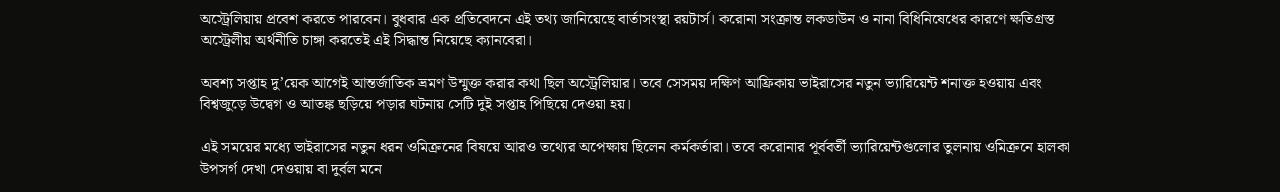অস্ট্রেলিয়ায় প্রবেশ করতে পারবেন। বুধবার এক প্রতিবেদনে এই তথ্য জানিয়েছে বার্তাসংস্থা রয়টার্স। করোনা সংক্রান্ত লকডাউন ও নানা বিধিনিষেধের কারণে ক্ষতিগ্রস্ত অস্ট্রেলীয় অর্থনীতি চাঙ্গা করতেই এই সিদ্ধান্ত নিয়েছে ক্যানবেরা।

অবশ্য সপ্তাহ দু’য়েক আগেই আন্তর্জাতিক ভ্রমণ উন্মুক্ত করার কথা ছিল অস্ট্রেলিয়ার। তবে সেসময় দক্ষিণ আফ্রিকায় ভাইরাসের নতুন ভ্যারিয়েন্ট শনাক্ত হওয়ায় এবং বিশ্বজুড়ে উদ্বেগ ও আতঙ্ক ছড়িয়ে পড়ার ঘটনায় সেটি দুই সপ্তাহ পিছিয়ে দেওয়া হয়।

এই সময়ের মধ্যে ভাইরাসের নতুন ধরন ওমিক্রনের বিষয়ে আরও তথ্যের অপেক্ষায় ছিলেন কর্মকর্তারা। তবে করোনার পূর্ববর্তী ভ্যারিয়েন্টগুলোর তুলনায় ওমিক্রনে হালকা উপসর্গ দেখা দেওয়ায় বা দুর্বল মনে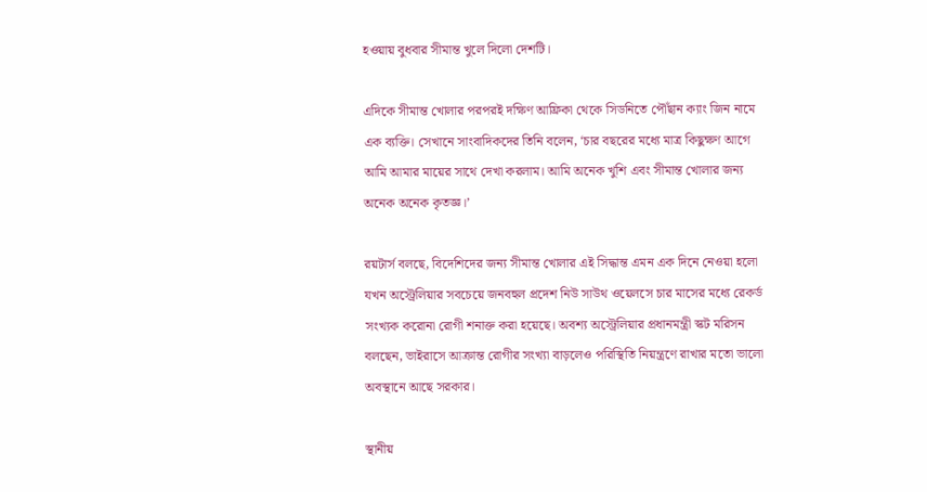হওয়ায় বুধবার সীমান্ত খুলে দিলো দেশটি।

এদিকে সীমান্ত খোলার পরপরই দক্ষিণ আফ্রিকা থেকে সিডনিতে পৌঁছান ক্যাং জিন নামে এক ব্যক্তি। সেখানে সাংবাদিকদের তিনি বলেন, ‘চার বছরের মধ্যে মাত্র কিছুক্ষণ আগে আমি আমার মায়ের সাথে দেখা করলাম। আমি অনেক খুশি এবং সীমান্ত খোলার জন্য অনেক অনেক কৃতজ্ঞ।’

রয়টার্স বলছে, বিদেশিদের জন্য সীমান্ত খোলার এই সিদ্ধান্ত এমন এক দিনে নেওয়া হলো যখন অস্ট্রেলিয়ার সবচেয়ে জনবহুল প্রদেশ নিউ সাউথ ওয়েলসে চার মাসের মধ্যে রেকর্ড সংখ্যক করোনা রোগী শনাক্ত করা হয়েছে। অবশ্য অস্ট্রেলিয়ার প্রধানমন্ত্রী স্কট মরিসন বলছেন, ভাইরাসে আক্রান্ত রোগীর সংখ্যা বাড়লেও পরিস্থিতি নিয়ন্ত্রণে রাখার মতো ভালো অবস্থানে আছে সরকার।

স্থানীয়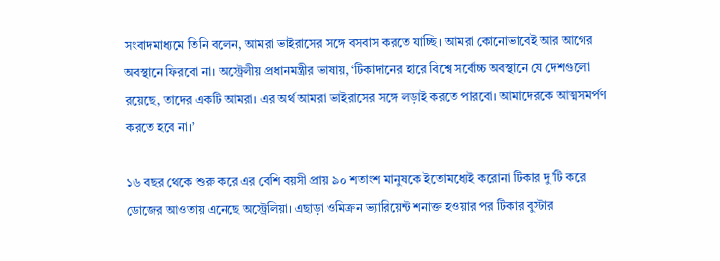সংবাদমাধ্যমে তিনি বলেন, আমরা ভাইরাসের সঙ্গে বসবাস করতে যাচ্ছি। আমরা কোনোভাবেই আর আগের অবস্থানে ফিরবো না। অস্ট্রেলীয় প্রধানমন্ত্রীর ভাষায়, ‘টিকাদানের হারে বিশ্বে সর্বোচ্চ অবস্থানে যে দেশগুলো রয়েছে, তাদের একটি আমরা। এর অর্থ আমরা ভাইরাসের সঙ্গে লড়াই করতে পারবো। আমাদেরকে আত্মসমর্পণ করতে হবে না।’

১৬ বছর থেকে শুরু করে এর বেশি বয়সী প্রায় ৯০ শতাংশ মানুষকে ইতোমধ্যেই করোনা টিকার দু’টি করে ডোজের আওতায় এনেছে অস্ট্রেলিয়া। এছাড়া ওমিক্রন ভ্যারিয়েন্ট শনাক্ত হওয়ার পর টিকার বুস্টার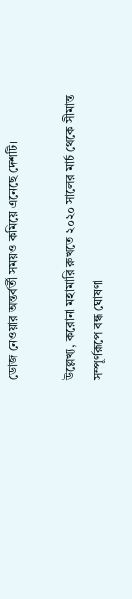ডোজ নেওয়ার অন্তর্বর্তী সময়ও কমিয়ে এনেছে দেশটি।

উল্লেখ্য, করোনা মহামারি রুখতে ২০২০ সালের মার্চ থেকে সীমান্ত সম্পূর্ণরূপে বন্ধ ঘোষণা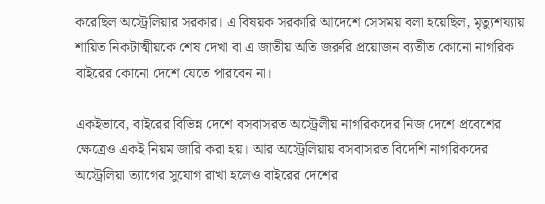করেছিল অস্ট্রেলিয়ার সরকার। এ বিষয়ক সরকারি আদেশে সেসময় বলা হয়েছিল, মৃত্যুশয্যায় শায়িত নিকটাত্মীয়কে শেষ দেখা বা এ জাতীয় অতি জরুরি প্রয়োজন ব্যতীত কোনো নাগরিক বাইরের কোনো দেশে যেতে পারবেন না।

একইভাবে, বাইরের বিভিন্ন দেশে বসবাসরত অস্ট্রেলীয় নাগরিকদের নিজ দেশে প্রবেশের ক্ষেত্রেও একই নিয়ম জারি করা হয়। আর অস্ট্রেলিয়ায় বসবাসরত বিদেশি নাগরিকদের অস্ট্রেলিয়া ত্যাগের সুযোগ রাখা হলেও বাইরের দেশের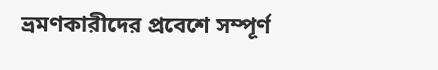ভ্রমণকারীদের প্রবেশে সম্পূর্ণ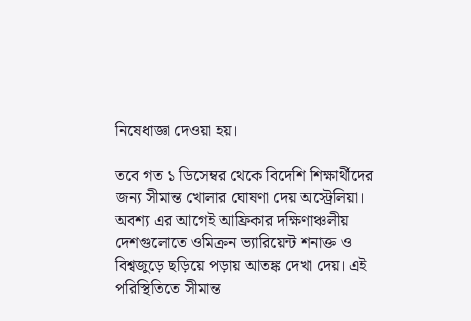নিষেধাজ্ঞা দেওয়া হয়।

তবে গত ১ ডিসেম্বর থেকে বিদেশি শিক্ষার্থীদের জন্য সীমান্ত খোলার ঘোষণা দেয় অস্ট্রেলিয়া। অবশ্য এর আগেই আফ্রিকার দক্ষিণাঞ্চলীয় দেশগুলোতে ওমিক্রন ভ্যারিয়েন্ট শনাক্ত ও বিশ্বজুড়ে ছড়িয়ে পড়ায় আতঙ্ক দেখা দেয়। এই পরিস্থিতিতে সীমান্ত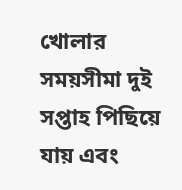খোলার সময়সীমা দুই সপ্তাহ পিছিয়ে যায় এবং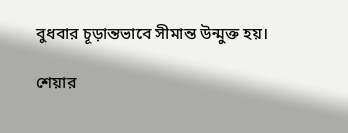বুধবার চূড়ান্তভাবে সীমান্ত উন্মুক্ত হয়।

শেয়ার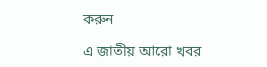করুন

এ জাতীয় আরো খবর